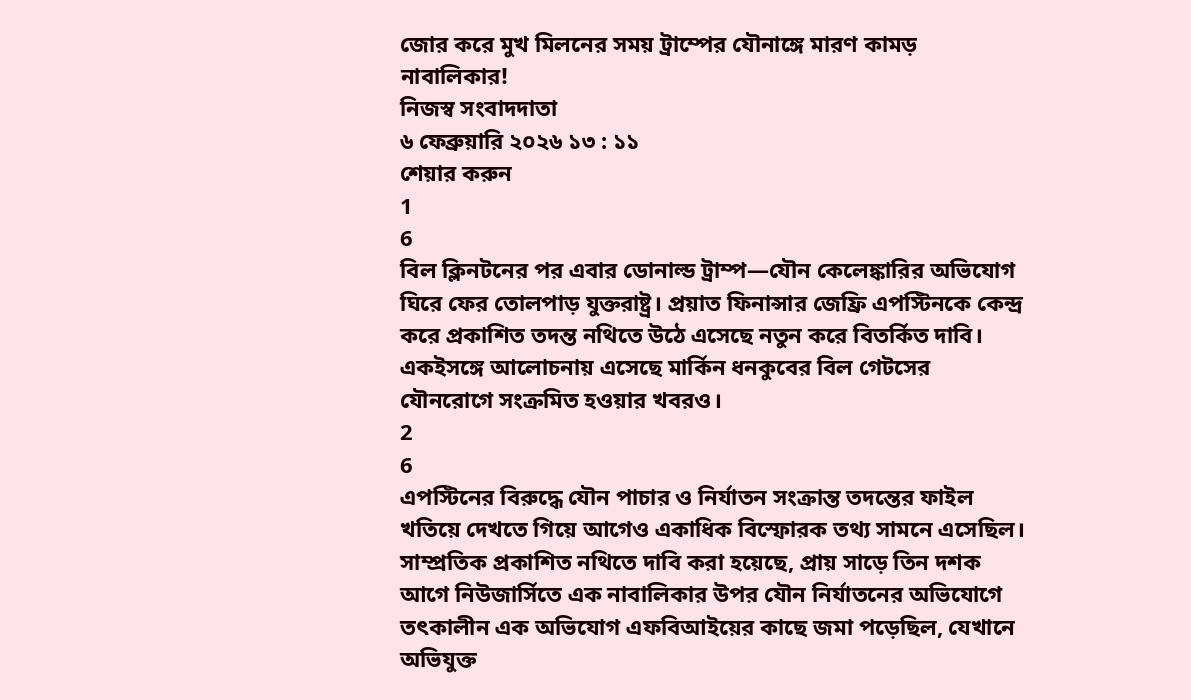জোর করে মুখ মিলনের সময় ট্রাম্পের যৌনাঙ্গে মারণ কামড় নাবালিকার!
নিজস্ব সংবাদদাতা
৬ ফেব্রুয়ারি ২০২৬ ১৩ : ১১
শেয়ার করুন
1
6
বিল ক্লিনটনের পর এবার ডোনাল্ড ট্রাম্প—যৌন কেলেঙ্কারির অভিযোগ ঘিরে ফের তোলপাড় যুক্তরাষ্ট্র। প্রয়াত ফিনান্সার জেফ্রি এপস্টিনকে কেন্দ্র করে প্রকাশিত তদন্ত নথিতে উঠে এসেছে নতুন করে বিতর্কিত দাবি। একইসঙ্গে আলোচনায় এসেছে মার্কিন ধনকুবের বিল গেটসের যৌনরোগে সংক্রমিত হওয়ার খবরও।
2
6
এপস্টিনের বিরুদ্ধে যৌন পাচার ও নির্যাতন সংক্রান্ত তদন্তের ফাইল খতিয়ে দেখতে গিয়ে আগেও একাধিক বিস্ফোরক তথ্য সামনে এসেছিল। সাম্প্রতিক প্রকাশিত নথিতে দাবি করা হয়েছে, প্রায় সাড়ে তিন দশক আগে নিউজার্সিতে এক নাবালিকার উপর যৌন নির্যাতনের অভিযোগে তৎকালীন এক অভিযোগ এফবিআইয়ের কাছে জমা পড়েছিল, যেখানে অভিযুক্ত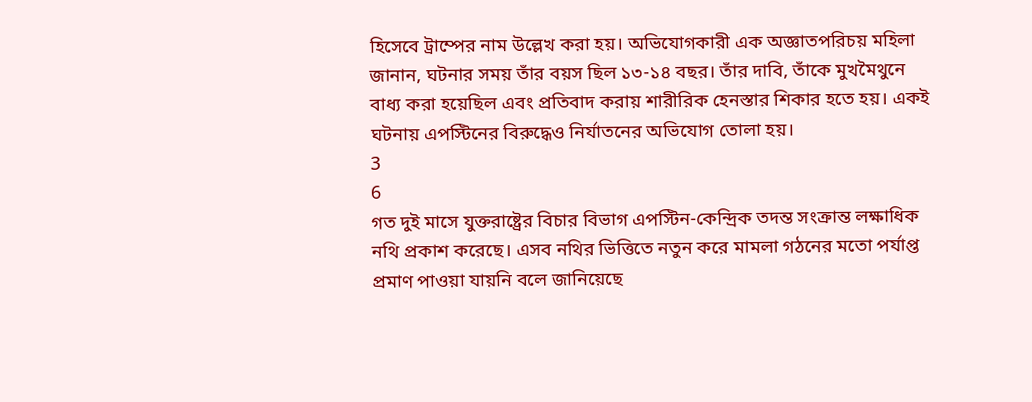হিসেবে ট্রাম্পের নাম উল্লেখ করা হয়। অভিযোগকারী এক অজ্ঞাতপরিচয় মহিলা জানান, ঘটনার সময় তাঁর বয়স ছিল ১৩-১৪ বছর। তাঁর দাবি, তাঁকে মুখমৈথুনে বাধ্য করা হয়েছিল এবং প্রতিবাদ করায় শারীরিক হেনস্তার শিকার হতে হয়। একই ঘটনায় এপস্টিনের বিরুদ্ধেও নির্যাতনের অভিযোগ তোলা হয়।
3
6
গত দুই মাসে যুক্তরাষ্ট্রের বিচার বিভাগ এপস্টিন-কেন্দ্রিক তদন্ত সংক্রান্ত লক্ষাধিক নথি প্রকাশ করেছে। এসব নথির ভিত্তিতে নতুন করে মামলা গঠনের মতো পর্যাপ্ত প্রমাণ পাওয়া যায়নি বলে জানিয়েছে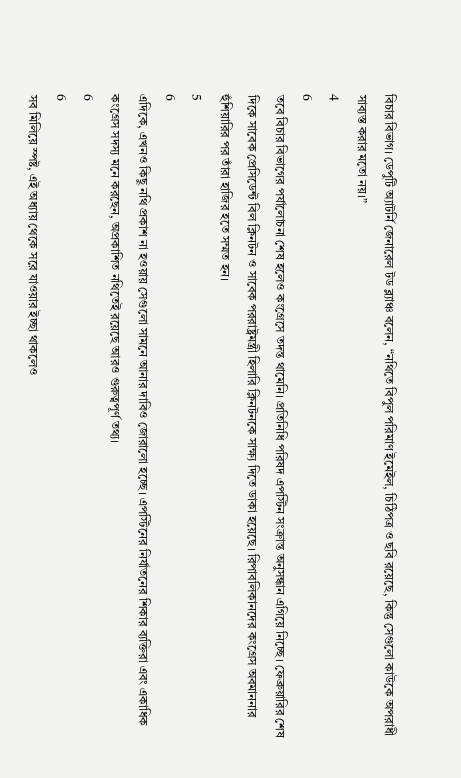বিচার বিভাগ। ডেপুটি অ্যাটর্নি জেনারেল টড ব্ল্যাঞ্চ বলেন, “নথিতে বিপুল পরিমাণ ইমেইল, চিঠিপত্র ও ছবি রয়েছে, কিন্তু সেগুলো কাউকে অপরাধী সাব্যস্ত করার মতো নয়।”
4
6
তবে বিচার বিভাগের পর্যালোচনা শেষ হলেও কংগ্রেসে তদন্ত থামেনি। প্রতিনিধি পরিষদ এপস্টিন সংক্রান্ত অনুসন্ধান এগিয়ে নিচ্ছে। ফেব্রুয়ারির শেষ দিকে সাবেক প্রেসিডেন্ট বিল ক্লিনটন ও সাবেক পররাষ্ট্রমন্ত্রী হিলারি ক্লিনটনকে সাক্ষ্য দিতে ডাকা হয়েছে। রিপাবলিকানদের কংগ্রেস অবমাননার হুঁশিয়ারির পর তাঁরা হাজির হতে সম্মত হন।
5
6
এদিকে, এখনও কিছু নথি প্রকাশ না হওয়ায় সেগুলো সামনে আনার দাবিও জোরালো হচ্ছে। এপস্টিনের নির্যাতনের শিকার ব্যক্তিরা এবং একাধিক কংগ্রেস সদস্য মনে করছেন, অপ্রকাশিত নথিতেই রয়েছে আরও গুরুত্বপূর্ণ তথ্য।
6
6
সব মিলিয়ে স্পষ্ট, এই অধ্যায় থেকে সরে যাওয়ার ইচ্ছা থাকলেও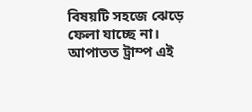বিষয়টি সহজে ঝেড়ে ফেলা যাচ্ছে না। আপাতত ট্রাম্প এই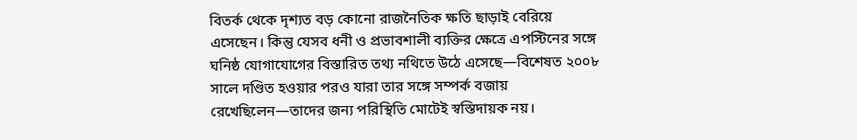বিতর্ক থেকে দৃশ্যত বড় কোনো রাজনৈতিক ক্ষতি ছাড়াই বেরিয়ে এসেছেন। কিন্তু যেসব ধনী ও প্রভাবশালী ব্যক্তির ক্ষেত্রে এপস্টিনের সঙ্গে ঘনিষ্ঠ যোগাযোগের বিস্তারিত তথ্য নথিতে উঠে এসেছে—বিশেষত ২০০৮ সালে দণ্ডিত হওয়ার পরও যারা তার সঙ্গে সম্পর্ক বজায় রেখেছিলেন—তাদের জন্য পরিস্থিতি মোটেই স্বস্তিদায়ক নয়।